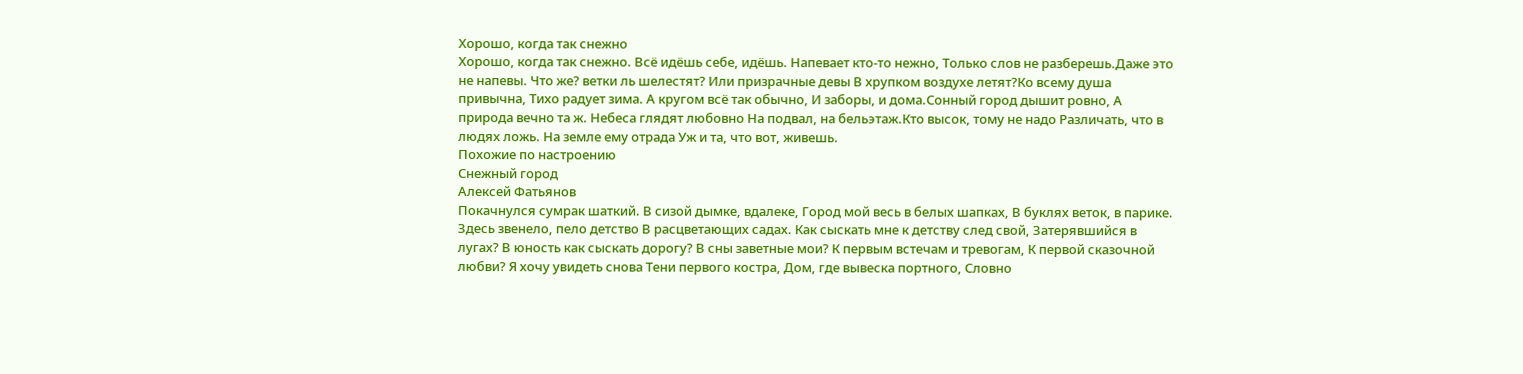Хорошо, когда так снежно
Хорошо, когда так снежно. Всё идёшь себе, идёшь. Напевает кто-то нежно, Только слов не разберешь.Даже это не напевы. Что же? ветки ль шелестят? Или призрачные девы В хрупком воздухе летят?Ко всему душа привычна, Тихо радует зима. А кругом всё так обычно, И заборы, и дома.Сонный город дышит ровно, А природа вечно та ж. Небеса глядят любовно На подвал, на бельэтаж.Кто высок, тому не надо Различать, что в людях ложь. На земле ему отрада Уж и та, что вот, живешь.
Похожие по настроению
Снежный город
Алексей Фатьянов
Покачнулся сумрак шаткий. В сизой дымке, вдалеке, Город мой весь в белых шапках, В буклях веток, в парике. Здесь звенело, пело детство В расцветающих садах. Как сыскать мне к детству след свой, Затерявшийся в лугах? В юность как сыскать дорогу? В сны заветные мои? К первым встечам и тревогам, К первой сказочной любви? Я хочу увидеть снова Тени первого костра, Дом, где вывеска портного, Словно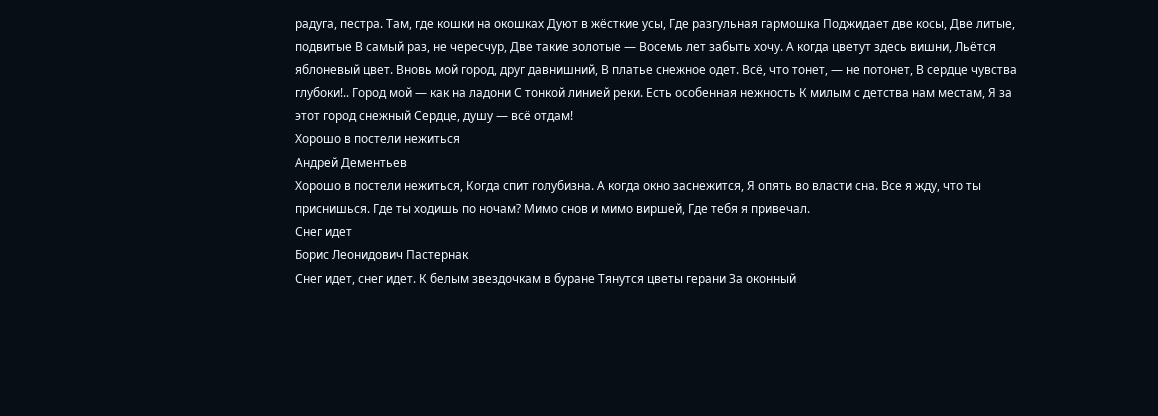радуга, пестра. Там, где кошки на окошках Дуют в жёсткие усы, Где разгульная гармошка Поджидает две косы, Две литые, подвитые В самый раз, не чересчур, Две такие золотые — Восемь лет забыть хочу. А когда цветут здесь вишни, Льётся яблоневый цвет. Вновь мой город, друг давнишний, В платье снежное одет. Всё, что тонет, — не потонет, В сердце чувства глубоки!.. Город мой — как на ладони С тонкой линией реки. Есть особенная нежность К милым с детства нам местам, Я за этот город снежный Сердце, душу — всё отдам!
Хорошо в постели нежиться
Андрей Дементьев
Хорошо в постели нежиться, Когда спит голубизна. А когда окно заснежится, Я опять во власти сна. Все я жду, что ты приснишься. Где ты ходишь по ночам? Мимо снов и мимо виршей, Где тебя я привечал.
Снег идет
Борис Леонидович Пастернак
Снег идет, снег идет. К белым звездочкам в буране Тянутся цветы герани За оконный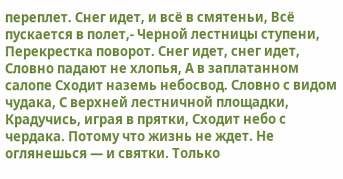переплет. Снег идет, и всё в смятеньи, Всё пускается в полет,- Черной лестницы ступени, Перекрестка поворот. Снег идет, снег идет, Словно падают не хлопья, А в заплатанном салопе Сходит наземь небосвод. Словно с видом чудака, С верхней лестничной площадки, Крадучись, играя в прятки, Сходит небо с чердака. Потому что жизнь не ждет. Не оглянешься — и святки. Только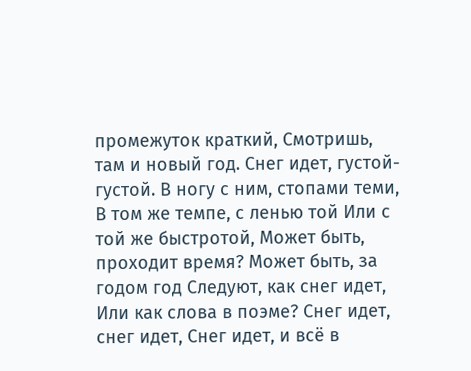промежуток краткий, Смотришь, там и новый год. Снег идет, густой-густой. В ногу с ним, стопами теми, В том же темпе, с ленью той Или с той же быстротой, Может быть, проходит время? Может быть, за годом год Следуют, как снег идет, Или как слова в поэме? Снег идет, снег идет, Снег идет, и всё в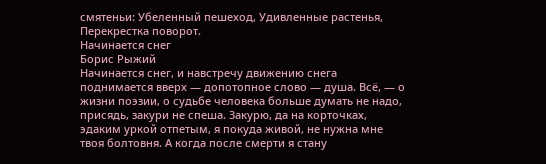смятеньи: Убеленный пешеход, Удивленные растенья, Перекрестка поворот.
Начинается снег
Борис Рыжий
Начинается снег, и навстречу движению снега поднимается вверх — допотопное слово — душа. Всё, — о жизни поэзии, о судьбе человека больше думать не надо, присядь, закури не спеша. Закурю, да на корточках, эдаким уркой отпетым, я покуда живой, не нужна мне твоя болтовня. А когда после смерти я стану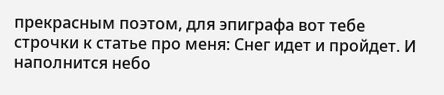прекрасным поэтом, для эпиграфа вот тебе строчки к статье про меня: Снег идет и пройдет. И наполнится небо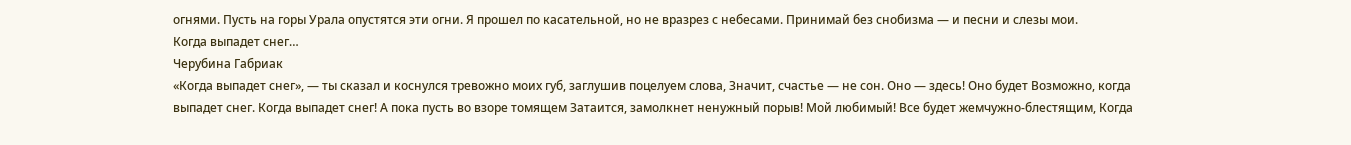огнями. Пусть на горы Урала опустятся эти огни. Я прошел по касательной, но не вразрез с небесами. Принимай без снобизма — и песни и слезы мои.
Когда выпадет снег…
Черубина Габриак
«Когда выпадет снег», — ты сказал и коснулся тревожно моих губ, заглушив поцелуем слова, Значит, счастье — не сон. Оно — здесь! Оно будет Возможно, когда выпадет снег. Когда выпадет снег! А пока пусть во взоре томящем Затаится, замолкнет ненужный порыв! Мой любимый! Все будет жемчужно-блестящим, Когда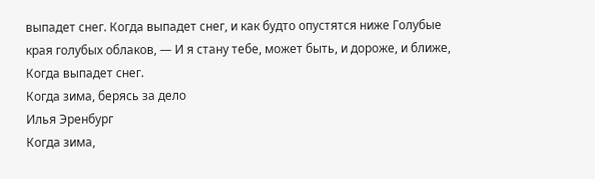выпадет снег. Когда выпадет снег, и как будто опустятся ниже Голубые края голубых облаков, — И я стану тебе, может быть, и дороже, и ближе, Когда выпадет снег.
Когда зима, берясь за дело
Илья Эренбург
Когда зима,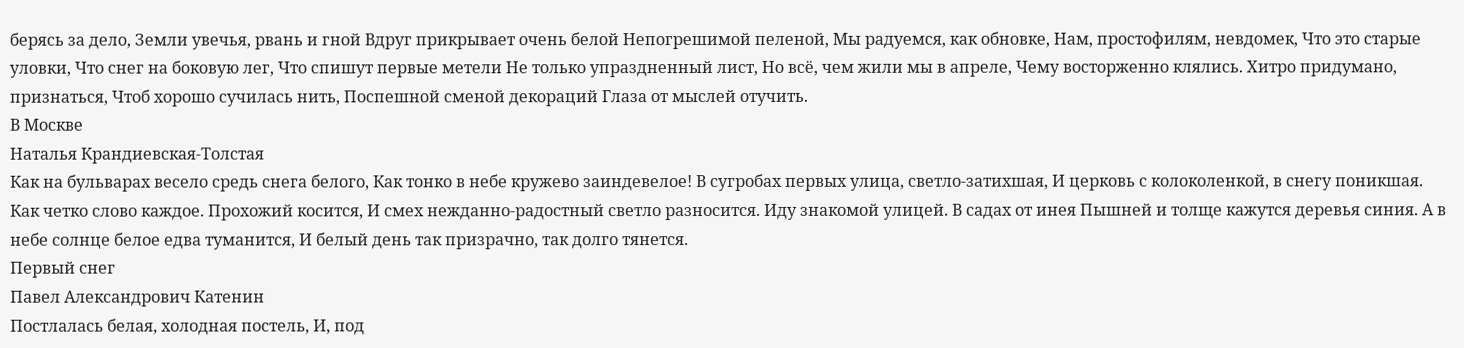берясь за дело, Земли увечья, рвань и гной Вдруг прикрывает очень белой Непогрешимой пеленой, Мы радуемся, как обновке, Нам, простофилям, невдомек, Что это старые уловки, Что снег на боковую лег, Что спишут первые метели Не только упраздненный лист, Но всё, чем жили мы в апреле, Чему восторженно клялись. Хитро придумано, признаться, Чтоб хорошо сучилась нить, Поспешной сменой декораций Глаза от мыслей отучить.
В Москве
Наталья Крандиевская-Толстая
Как на бульварах весело средь снега белого, Как тонко в небе кружево заиндевелое! В сугробах первых улица, светло-затихшая, И церковь с колоколенкой, в снегу поникшая. Как четко слово каждое. Прохожий косится, И смех нежданно-радостный светло разносится. Иду знакомой улицей. В садах от инея Пышней и толще кажутся деревья синия. А в небе солнце белое едва туманится, И белый день так призрачно, так долго тянется.
Первый снег
Павел Александрович Катенин
Постлалась белая, холодная постель, И, под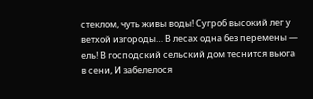стеклом, чуть живы воды! Сугроб высокий лег у ветхой изгороды… В лесах одна без перемены — ель! В господский сельский дом теснится вьюга в сени, И забелелося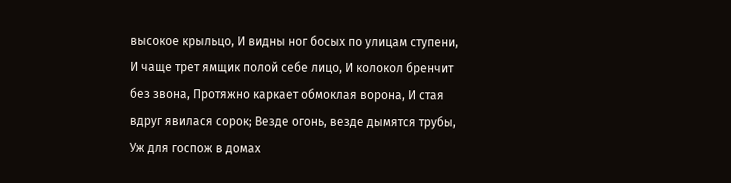высокое крыльцо, И видны ног босых по улицам ступени, И чаще трет ямщик полой себе лицо, И колокол бренчит без звона, Протяжно каркает обмоклая ворона, И стая вдруг явилася сорок; Везде огонь, везде дымятся трубы, Уж для госпож в домах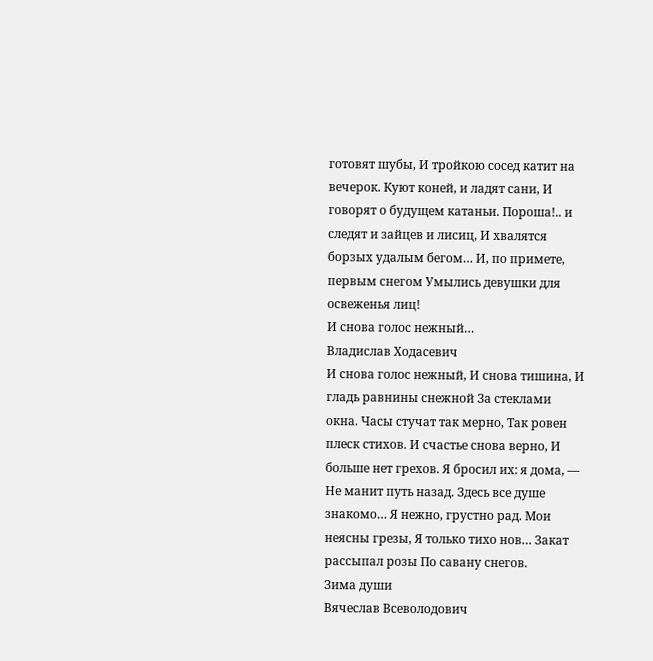готовят шубы, И тройкою сосед катит на вечерок. Куют коней, и ладят сани, И говорят о будущем катаньи. Пороша!.. и следят и зайцев и лисиц, И хвалятся борзых удалым бегом… И, по примете, первым снегом Умылись девушки для освеженья лиц!
И снова голос нежный…
Владислав Ходасевич
И снова голос нежный, И снова тишина, И гладь равнины снежной За стеклами окна. Часы стучат так мерно, Так ровен плеск стихов. И счастье снова верно, И больше нет грехов. Я бросил их: я дома, — Не манит путь назад. Здесь все душе знакомо… Я нежно, грустно рад. Мои неясны грезы, Я только тихо нов… Закат рассыпал розы По савану снегов.
Зима души
Вячеслав Всеволодович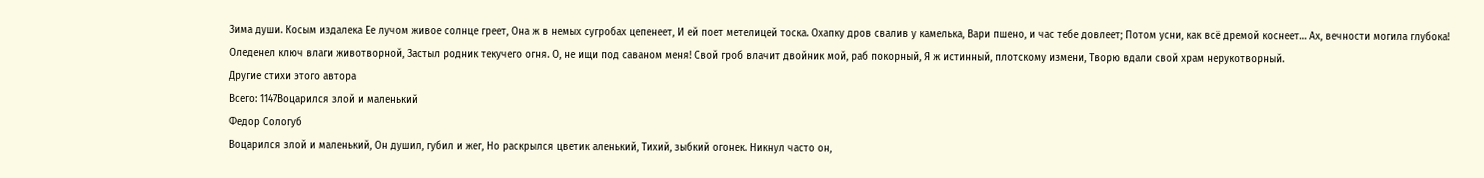Зима души. Косым издалека Ее лучом живое солнце греет, Она ж в немых сугробах цепенеет, И ей поет метелицей тоска. Охапку дров свалив у камелька, Вари пшено, и час тебе довлеет; Потом усни, как всё дремой коснеет… Ах, вечности могила глубока! Оледенел ключ влаги животворной, Застыл родник текучего огня. О, не ищи под саваном меня! Свой гроб влачит двойник мой, раб покорный, Я ж истинный, плотскому измени, Творю вдали свой храм нерукотворный.
Другие стихи этого автора
Всего: 1147Воцарился злой и маленький
Федор Сологуб
Воцарился злой и маленький, Он душил, губил и жег, Но раскрылся цветик аленький, Тихий, зыбкий огонек. Никнул часто он,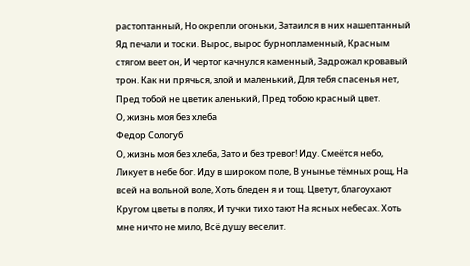растоптанный, Но окрепли огоньки, Затаился в них нашептанный Яд печали и тоски. Вырос, вырос бурнопламенный, Красным стягом веет он, И чертог качнулся каменный, Задрожал кровавый трон. Как ни прячься, злой и маленький, Для тебя спасенья нет, Пред тобой не цветик аленький, Пред тобою красный цвет.
О, жизнь моя без хлеба
Федор Сологуб
О, жизнь моя без хлеба, Зато и без тревог! Иду. Смеётся небо, Ликует в небе бог. Иду в широком поле, В унынье тёмных рощ, На всей на вольной воле, Хоть бледен я и тощ. Цветут, благоухают Кругом цветы в полях, И тучки тихо тают На ясных небесах. Хоть мне ничто не мило, Всё душу веселит.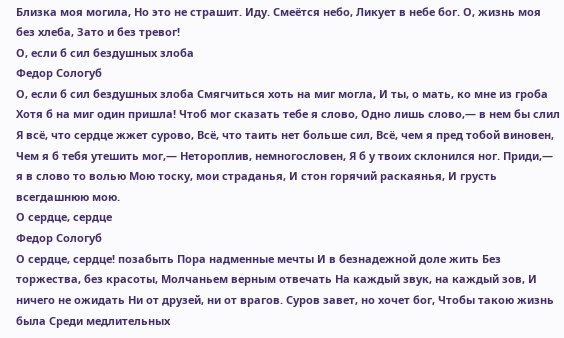Близка моя могила, Но это не страшит. Иду. Смеётся небо, Ликует в небе бог. О, жизнь моя без хлеба, Зато и без тревог!
О, если б сил бездушных злоба
Федор Сологуб
О, если б сил бездушных злоба Смягчиться хоть на миг могла, И ты, о мать, ко мне из гроба Хотя б на миг один пришла! Чтоб мог сказать тебе я слово, Одно лишь слово,— в нем бы слил Я всё, что сердце жжет сурово, Всё, что таить нет больше сил, Всё, чем я пред тобой виновен, Чем я б тебя утешить мог,— Нетороплив, немногословен, Я б у твоих склонился ног. Приди,— я в слово то волью Мою тоску, мои страданья, И стон горячий раскаянья, И грусть всегдашнюю мою.
О сердце, сердце
Федор Сологуб
О сердце, сердце! позабыть Пора надменные мечты И в безнадежной доле жить Без торжества, без красоты, Молчаньем верным отвечать На каждый звук, на каждый зов, И ничего не ожидать Ни от друзей, ни от врагов. Суров завет, но хочет бог, Чтобы такою жизнь была Среди медлительных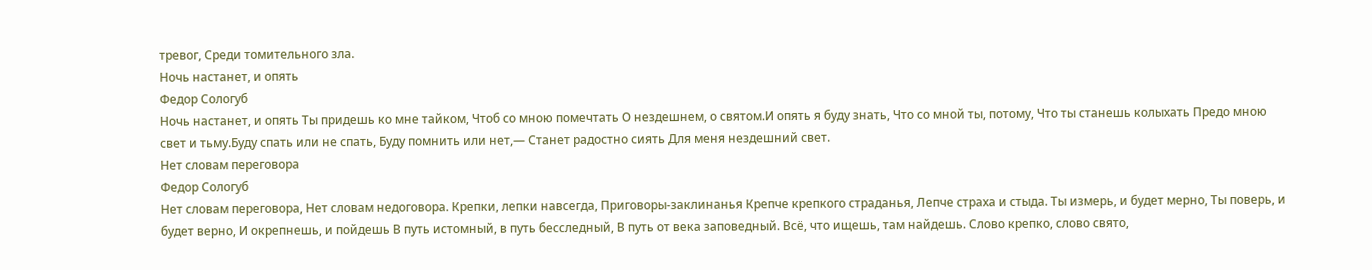тревог, Среди томительного зла.
Ночь настанет, и опять
Федор Сологуб
Ночь настанет, и опять Ты придешь ко мне тайком, Чтоб со мною помечтать О нездешнем, о святом.И опять я буду знать, Что со мной ты, потому, Что ты станешь колыхать Предо мною свет и тьму.Буду спать или не спать, Буду помнить или нет,— Станет радостно сиять Для меня нездешний свет.
Нет словам переговора
Федор Сологуб
Нет словам переговора, Нет словам недоговора. Крепки, лепки навсегда, Приговоры-заклинанья Крепче крепкого страданья, Лепче страха и стыда. Ты измерь, и будет мерно, Ты поверь, и будет верно, И окрепнешь, и пойдешь В путь истомный, в путь бесследный, В путь от века заповедный. Всё, что ищешь, там найдешь. Слово крепко, слово свято,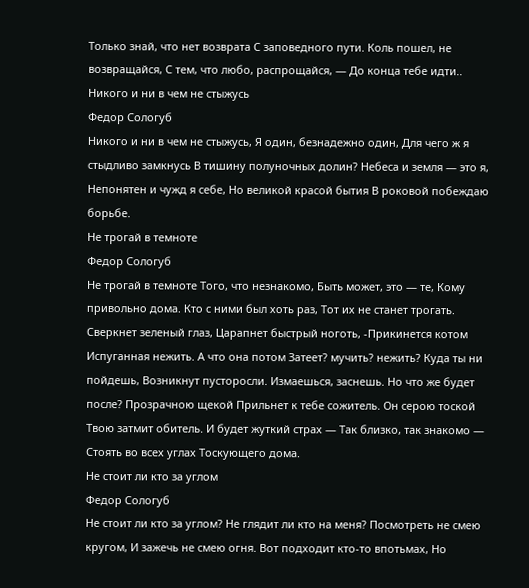Только знай, что нет возврата С заповедного пути. Коль пошел, не возвращайся, С тем, что любо, распрощайся, — До конца тебе идти..
Никого и ни в чем не стыжусь
Федор Сологуб
Никого и ни в чем не стыжусь, Я один, безнадежно один, Для чего ж я стыдливо замкнусь В тишину полуночных долин? Небеса и земля — это я, Непонятен и чужд я себе, Но великой красой бытия В роковой побеждаю борьбе.
Не трогай в темноте
Федор Сологуб
Не трогай в темноте Того, что незнакомо, Быть может, это — те, Кому привольно дома. Кто с ними был хоть раз, Тот их не станет трогать. Сверкнет зеленый глаз, Царапнет быстрый ноготь, -Прикинется котом Испуганная нежить. А что она потом Затеет? мучить? нежить? Куда ты ни пойдешь, Возникнут пусторосли. Измаешься, заснешь. Но что же будет после? Прозрачною щекой Прильнет к тебе сожитель. Он серою тоской Твою затмит обитель. И будет жуткий страх — Так близко, так знакомо — Стоять во всех углах Тоскующего дома.
Не стоит ли кто за углом
Федор Сологуб
Не стоит ли кто за углом? Не глядит ли кто на меня? Посмотреть не смею кругом, И зажечь не смею огня. Вот подходит кто-то впотьмах, Но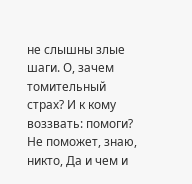не слышны злые шаги. О, зачем томительный страх? И к кому воззвать: помоги? Не поможет, знаю, никто, Да и чем и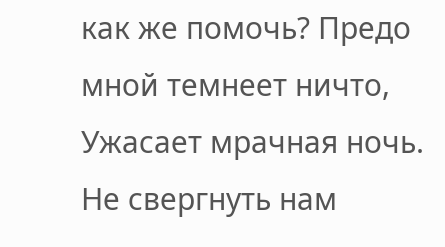как же помочь? Предо мной темнеет ничто, Ужасает мрачная ночь.
Не свергнуть нам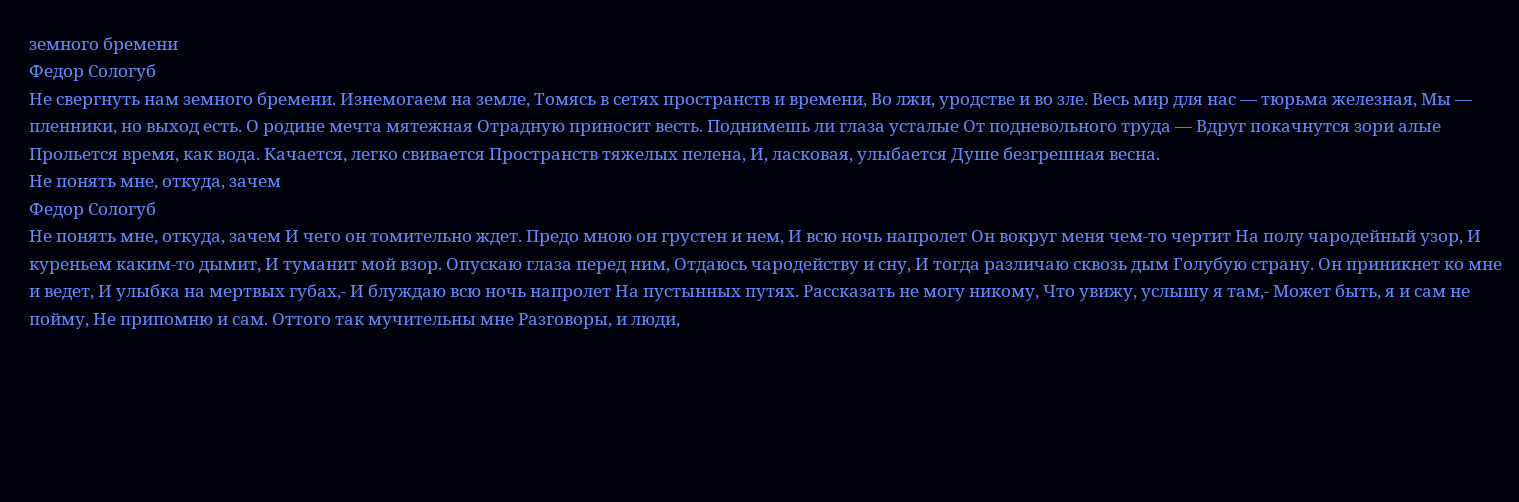земного бремени
Федор Сологуб
Не свергнуть нам земного бремени. Изнемогаем на земле, Томясь в сетях пространств и времени, Во лжи, уродстве и во зле. Весь мир для нас — тюрьма железная, Мы — пленники, но выход есть. О родине мечта мятежная Отрадную приносит весть. Поднимешь ли глаза усталые От подневольного труда — Вдруг покачнутся зори алые Прольется время, как вода. Качается, легко свивается Пространств тяжелых пелена, И, ласковая, улыбается Душе безгрешная весна.
Не понять мне, откуда, зачем
Федор Сологуб
Не понять мне, откуда, зачем И чего он томительно ждет. Предо мною он грустен и нем, И всю ночь напролет Он вокруг меня чем-то чертит На полу чародейный узор, И куреньем каким-то дымит, И туманит мой взор. Опускаю глаза перед ним, Отдаюсь чародейству и сну, И тогда различаю сквозь дым Голубую страну. Он приникнет ко мне и ведет, И улыбка на мертвых губах,- И блуждаю всю ночь напролет На пустынных путях. Рассказать не могу никому, Что увижу, услышу я там,- Может быть, я и сам не пойму, Не припомню и сам. Оттого так мучительны мне Разговоры, и люди,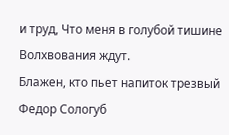и труд, Что меня в голубой тишине Волхвования ждут.
Блажен, кто пьет напиток трезвый
Федор Сологуб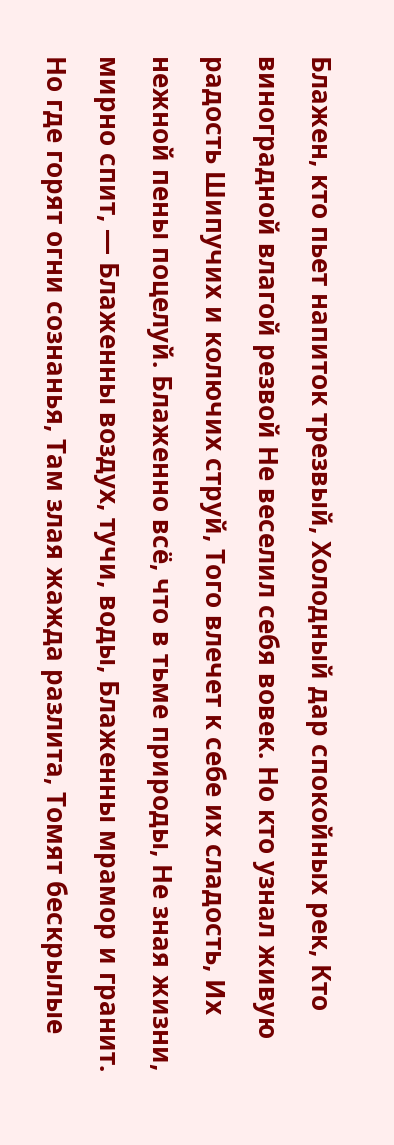Блажен, кто пьет напиток трезвый, Холодный дар спокойных рек, Кто виноградной влагой резвой Не веселил себя вовек. Но кто узнал живую радость Шипучих и колючих струй, Того влечет к себе их сладость, Их нежной пены поцелуй. Блаженно всё, что в тьме природы, Не зная жизни, мирно спит, — Блаженны воздух, тучи, воды, Блаженны мрамор и гранит. Но где горят огни сознанья, Там злая жажда разлита, Томят бескрылые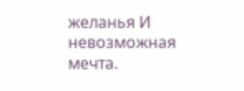желанья И невозможная мечта.